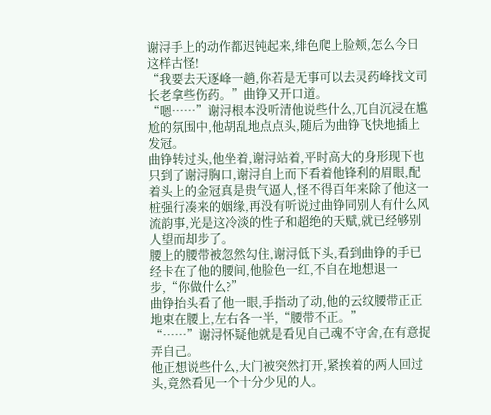谢浔手上的动作都迟钝起来,绯色爬上脸颊,怎么今日这样古怪!
“我要去天逐峰一趟,你若是无事可以去灵药峰找文司长老拿些伤药。”曲铮又开口道。
“嗯……”谢浔根本没听清他说些什么,兀自沉浸在尴尬的氛围中,他胡乱地点点头,随后为曲铮飞快地插上发冠。
曲铮转过头,他坐着,谢浔站着,平时高大的身形现下也只到了谢浔胸口,谢浔自上而下看着他锋利的眉眼,配着头上的金冠真是贵气逼人,怪不得百年来除了他这一桩强行凑来的姻缘,再没有听说过曲铮同别人有什么风流韵事,光是这冷淡的性子和超绝的天赋,就已经够别人望而却步了。
腰上的腰带被忽然勾住,谢浔低下头,看到曲铮的手已经卡在了他的腰间,他脸色一红,不自在地想退一步,“你做什么?”
曲铮抬头看了他一眼,手指动了动,他的云纹腰带正正地束在腰上,左右各一半,“腰带不正。”
“……”谢浔怀疑他就是看见自己魂不守舍,在有意捉弄自己。
他正想说些什么,大门被突然打开,紧挨着的两人回过头,竟然看见一个十分少见的人。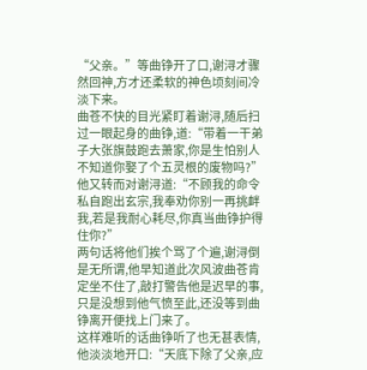“父亲。”等曲铮开了口,谢浔才骤然回神,方才还柔软的神色顷刻间冷淡下来。
曲苍不快的目光紧盯着谢浔,随后扫过一眼起身的曲铮,道:“带着一干弟子大张旗鼓跑去萧家,你是生怕别人不知道你娶了个五灵根的废物吗?”
他又转而对谢浔道:“不顾我的命令私自跑出玄宗,我奉劝你别一再挑衅我,若是我耐心耗尽,你真当曲铮护得住你?”
两句话将他们挨个骂了个遍,谢浔倒是无所谓,他早知道此次风波曲苍肯定坐不住了,敲打警告他是迟早的事,只是没想到他气愤至此,还没等到曲铮离开便找上门来了。
这样难听的话曲铮听了也无甚表情,他淡淡地开口:“天底下除了父亲,应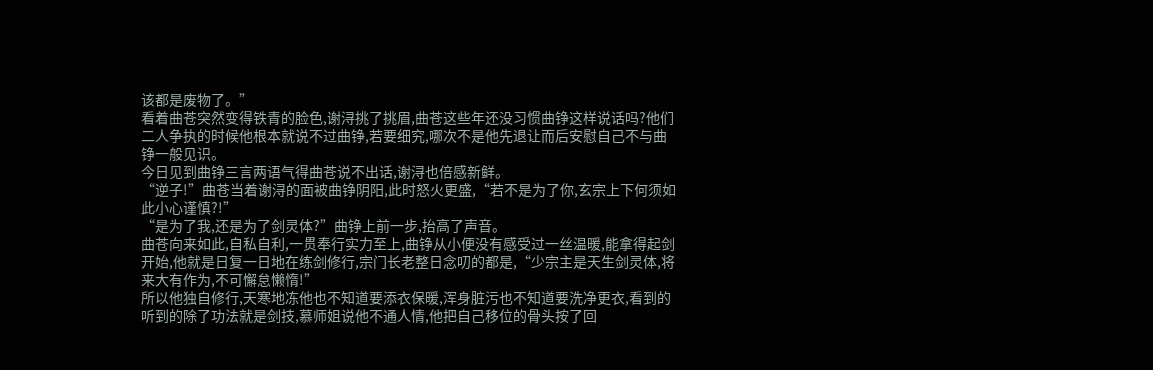该都是废物了。”
看着曲苍突然变得铁青的脸色,谢浔挑了挑眉,曲苍这些年还没习惯曲铮这样说话吗?他们二人争执的时候他根本就说不过曲铮,若要细究,哪次不是他先退让而后安慰自己不与曲铮一般见识。
今日见到曲铮三言两语气得曲苍说不出话,谢浔也倍感新鲜。
“逆子!”曲苍当着谢浔的面被曲铮阴阳,此时怒火更盛,“若不是为了你,玄宗上下何须如此小心谨慎?!”
“是为了我,还是为了剑灵体?”曲铮上前一步,抬高了声音。
曲苍向来如此,自私自利,一贯奉行实力至上,曲铮从小便没有感受过一丝温暖,能拿得起剑开始,他就是日复一日地在练剑修行,宗门长老整日念叨的都是,“少宗主是天生剑灵体,将来大有作为,不可懈怠懒惰!”
所以他独自修行,天寒地冻他也不知道要添衣保暖,浑身脏污也不知道要洗净更衣,看到的听到的除了功法就是剑技,慕师姐说他不通人情,他把自己移位的骨头按了回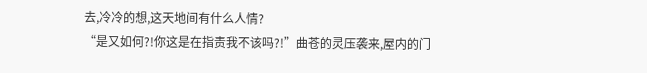去,冷冷的想,这天地间有什么人情?
“是又如何?!你这是在指责我不该吗?!”曲苍的灵压袭来,屋内的门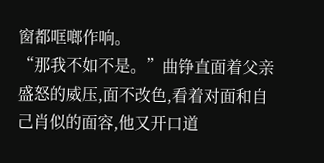窗都哐啷作响。
“那我不如不是。”曲铮直面着父亲盛怒的威压,面不改色,看着对面和自己肖似的面容,他又开口道